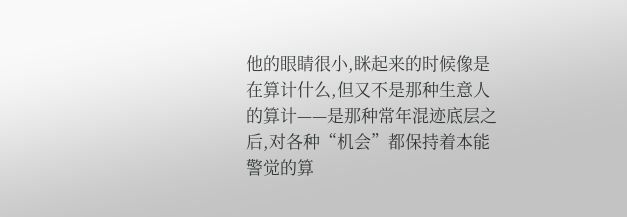他的眼睛很小,眯起来的时候像是在算计什么,但又不是那种生意人的算计——是那种常年混迹底层之后,对各种“机会”都保持着本能警觉的算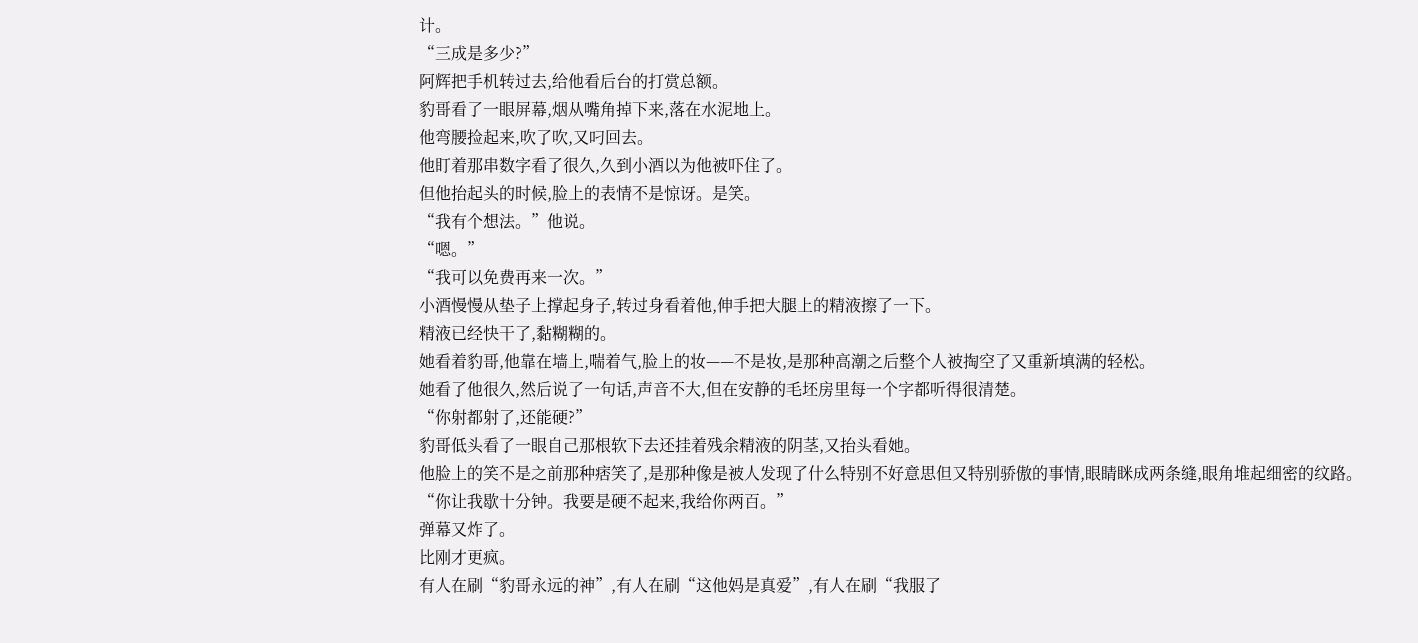计。
“三成是多少?”
阿辉把手机转过去,给他看后台的打赏总额。
豹哥看了一眼屏幕,烟从嘴角掉下来,落在水泥地上。
他弯腰捡起来,吹了吹,又叼回去。
他盯着那串数字看了很久,久到小酒以为他被吓住了。
但他抬起头的时候,脸上的表情不是惊讶。是笑。
“我有个想法。”他说。
“嗯。”
“我可以免费再来一次。”
小酒慢慢从垫子上撑起身子,转过身看着他,伸手把大腿上的精液擦了一下。
精液已经快干了,黏糊糊的。
她看着豹哥,他靠在墙上,喘着气,脸上的妆——不是妆,是那种高潮之后整个人被掏空了又重新填满的轻松。
她看了他很久,然后说了一句话,声音不大,但在安静的毛坯房里每一个字都听得很清楚。
“你射都射了,还能硬?”
豹哥低头看了一眼自己那根软下去还挂着残余精液的阴茎,又抬头看她。
他脸上的笑不是之前那种痞笑了,是那种像是被人发现了什么特别不好意思但又特别骄傲的事情,眼睛眯成两条缝,眼角堆起细密的纹路。
“你让我歇十分钟。我要是硬不起来,我给你两百。”
弹幕又炸了。
比刚才更疯。
有人在刷“豹哥永远的神”,有人在刷“这他妈是真爱”,有人在刷“我服了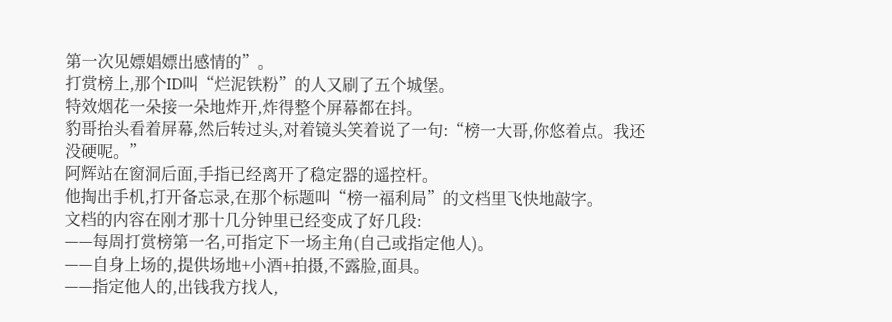第一次见嫖娼嫖出感情的”。
打赏榜上,那个ID叫“烂泥铁粉”的人又刷了五个城堡。
特效烟花一朵接一朵地炸开,炸得整个屏幕都在抖。
豹哥抬头看着屏幕,然后转过头,对着镜头笑着说了一句:“榜一大哥,你悠着点。我还没硬呢。”
阿辉站在窗洞后面,手指已经离开了稳定器的遥控杆。
他掏出手机,打开备忘录,在那个标题叫“榜一福利局”的文档里飞快地敲字。
文档的内容在刚才那十几分钟里已经变成了好几段:
——每周打赏榜第一名,可指定下一场主角(自己或指定他人)。
——自身上场的,提供场地+小酒+拍摄,不露脸,面具。
——指定他人的,出钱我方找人,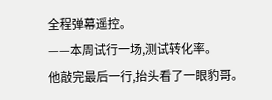全程弹幕遥控。
——本周试行一场,测试转化率。
他敲完最后一行,抬头看了一眼豹哥。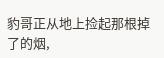豹哥正从地上捡起那根掉了的烟,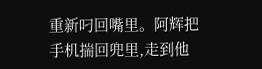重新叼回嘴里。阿辉把手机揣回兜里,走到他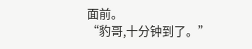面前。
“豹哥,十分钟到了。”